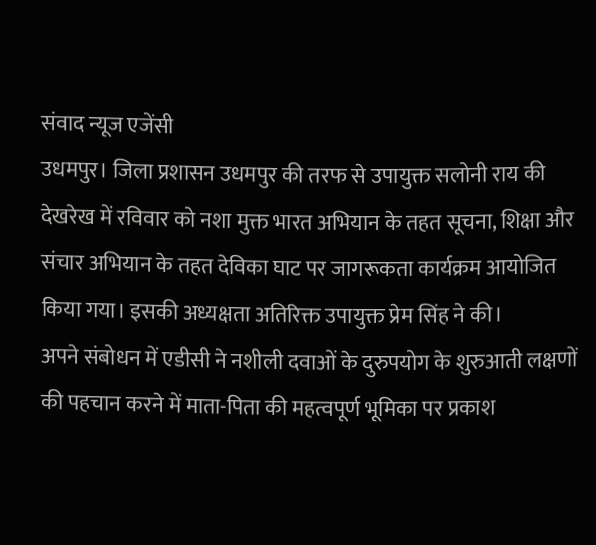संवाद न्यूज एजेंसी
उधमपुर। जिला प्रशासन उधमपुर की तरफ से उपायुक्त सलोनी राय की देखरेख में रविवार को नशा मुक्त भारत अभियान के तहत सूचना, शिक्षा और संचार अभियान के तहत देविका घाट पर जागरूकता कार्यक्रम आयोजित किया गया। इसकी अध्यक्षता अतिरिक्त उपायुक्त प्रेम सिंह ने की।
अपने संबोधन में एडीसी ने नशीली दवाओं के दुरुपयोग के शुरुआती लक्षणों की पहचान करने में माता-पिता की महत्वपूर्ण भूमिका पर प्रकाश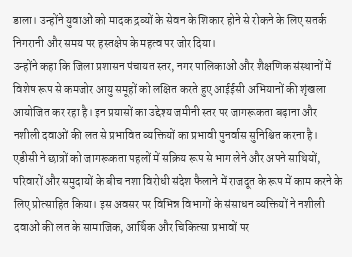डाला। उन्होंने युवाओं को मादक द्रव्यों के सेवन के शिकार होने से रोकने के लिए सतर्क निगरानी और समय पर हस्तक्षेप के महत्व पर जोर दिया।
उन्होंने कहा कि जिला प्रशासन पंचायत स्तर, नगर पालिकाओं और शैक्षणिक संस्थानों में विशेष रूप से कमजोर आयु समूहों को लक्षित करते हुए आईईसी अभियानों की शृंखला आयोजित कर रहा है। इन प्रयासों का उद्देश्य जमीनी स्तर पर जागरूकता बढ़ाना और नशीली दवाओं की लत से प्रभावित व्यक्तियों का प्रभावी पुनर्वास सुनिश्चित करना है।
एडीसी ने छात्रों को जागरूकता पहलों में सक्रिय रूप से भाग लेने और अपने साथियों, परिवारों और समुदायों के बीच नशा विरोधी संदेश फैलाने में राजदूत के रूप में काम करने के लिए प्रोत्साहित किया। इस अवसर पर विभिन्न विभागों के संसाधन व्यक्तियों ने नशीली दवाओं की लत के सामाजिक, आर्थिक और चिकित्सा प्रभावों पर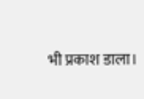भी प्रकाश डाला।